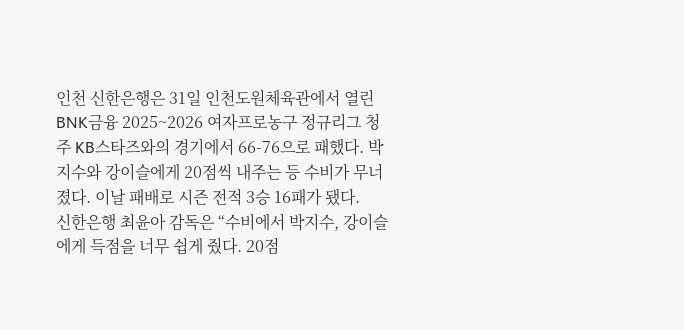인천 신한은행은 31일 인천도원체육관에서 열린 BNK금융 2025~2026 여자프로농구 정규리그 청주 KB스타즈와의 경기에서 66-76으로 패했다. 박지수와 강이슬에게 20점씩 내주는 등 수비가 무너졌다. 이날 패배로 시즌 전적 3승 16패가 됐다.
신한은행 최윤아 감독은 “수비에서 박지수, 강이슬에게 득점을 너무 쉽게 줬다. 20점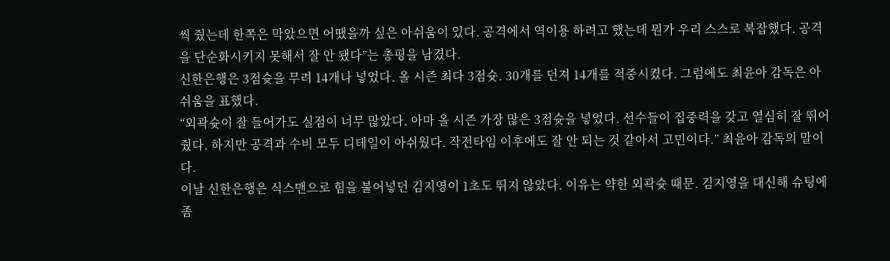씩 줬는데 한쪽은 막았으면 어땠을까 싶은 아쉬움이 있다. 공격에서 역이용 하려고 했는데 뭔가 우리 스스로 복잡했다. 공격을 단순화시키지 못해서 잘 안 됐다”는 총평을 남겼다.
신한은행은 3점슛을 무려 14개나 넣었다. 올 시즌 최다 3점슛. 30개를 던져 14개를 적중시켰다. 그럼에도 최윤아 감독은 아쉬움을 표했다.
“외곽슛이 잘 들어가도 실점이 너무 많았다. 아마 올 시즌 가장 많은 3점슛을 넣었다. 선수들이 집중력을 갖고 열심히 잘 뛰어줬다. 하지만 공격과 수비 모두 디테일이 아쉬웠다. 작전타임 이후에도 잘 안 되는 것 같아서 고민이다.” 최윤아 감독의 말이다.
이날 신한은행은 식스맨으로 힘을 불어넣던 김지영이 1초도 뛰지 않았다. 이유는 약한 외곽슛 때문. 김지영을 대신해 슈팅에 좀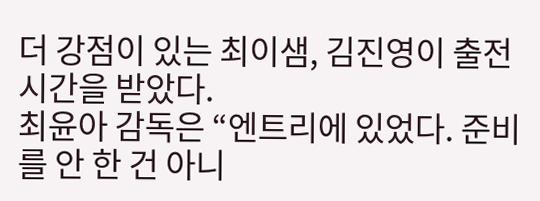더 강점이 있는 최이샘, 김진영이 출전시간을 받았다.
최윤아 감독은 “엔트리에 있었다. 준비를 안 한 건 아니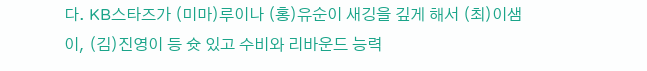다. KB스타즈가 (미마)루이나 (홍)유순이 새깅을 깊게 해서 (최)이샘이, (김)진영이 등 슛 있고 수비와 리바운드 능력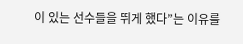이 있는 선수들을 뛰게 했다”는 이유를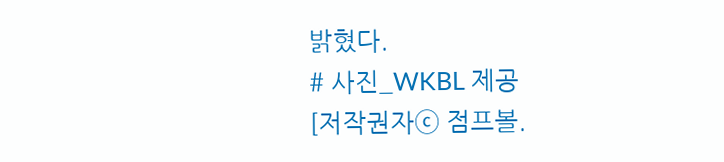밝혔다.
# 사진_WKBL 제공
[저작권자ⓒ 점프볼.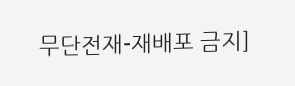무단전재-재배포 금지]